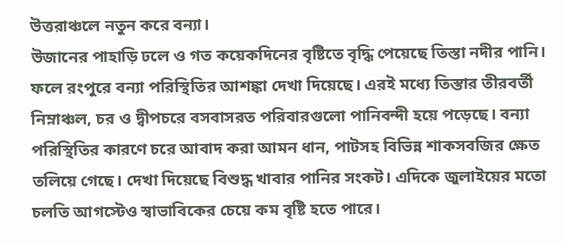উত্তরাঞ্চলে নতুন করে বন্যা।
উজানের পাহাড়ি ঢলে ও গত কয়েকদিনের বৃষ্টিতে বৃদ্ধি পেয়েছে তিস্তা নদীর পানি। ফলে রংপুরে বন্যা পরিস্থিতির আশঙ্কা দেখা দিয়েছে। এরই মধ্যে তিস্তার তীরবর্তী নিম্নাঞ্চল, চর ও দ্বীপচরে বসবাসরত পরিবারগুলো পানিবন্দী হয়ে পড়েছে। বন্যা পরিস্থিতির কারণে চরে আবাদ করা আমন ধান, পাটসহ বিভিন্ন শাকসবজির ক্ষেত তলিয়ে গেছে। দেখা দিয়েছে বিশুদ্ধ খাবার পানির সংকট। এদিকে জুলাইয়ের মতো চলতি আগস্টেও স্বাভাবিকের চেয়ে কম বৃষ্টি হতে পারে।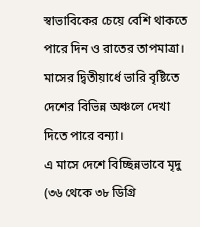স্বাভাবিকের চেয়ে বেশি থাকতে পারে দিন ও রাতের তাপমাত্রা। মাসের দ্বিতীয়ার্ধে ভারি বৃষ্টিতে দেশের বিভিন্ন অঞ্চলে দেখা দিতে পারে বন্যা।
এ মাসে দেশে বিচ্ছিন্নভাবে মৃদু (৩৬ থেকে ৩৮ ডিগ্রি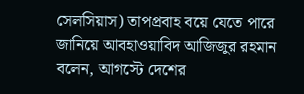সেলসিয়াস) তাপপ্রবাহ বয়ে যেতে পারে জানিয়ে আবহাওয়াবিদ আজিজুর রহমান বলেন, আগস্টে দেশের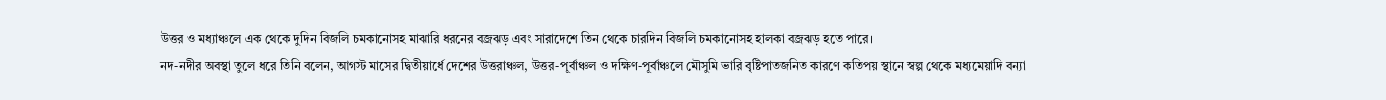উত্তর ও মধ্যাঞ্চলে এক থেকে দুদিন বিজলি চমকানোসহ মাঝারি ধরনের বজ্রঝড় এবং সারাদেশে তিন থেকে চারদিন বিজলি চমকানোসহ হালকা বজ্রঝড় হতে পারে।
নদ-নদীর অবস্থা তুলে ধরে তিনি বলেন, আগস্ট মাসের দ্বিতীয়ার্ধে দেশের উত্তরাঞ্চল, উত্তর-পূর্বাঞ্চল ও দক্ষিণ-পূর্বাঞ্চলে মৌসুমি ভারি বৃষ্টিপাতজনিত কারণে কতিপয় স্থানে স্বল্প থেকে মধ্যমেয়াদি বন্যা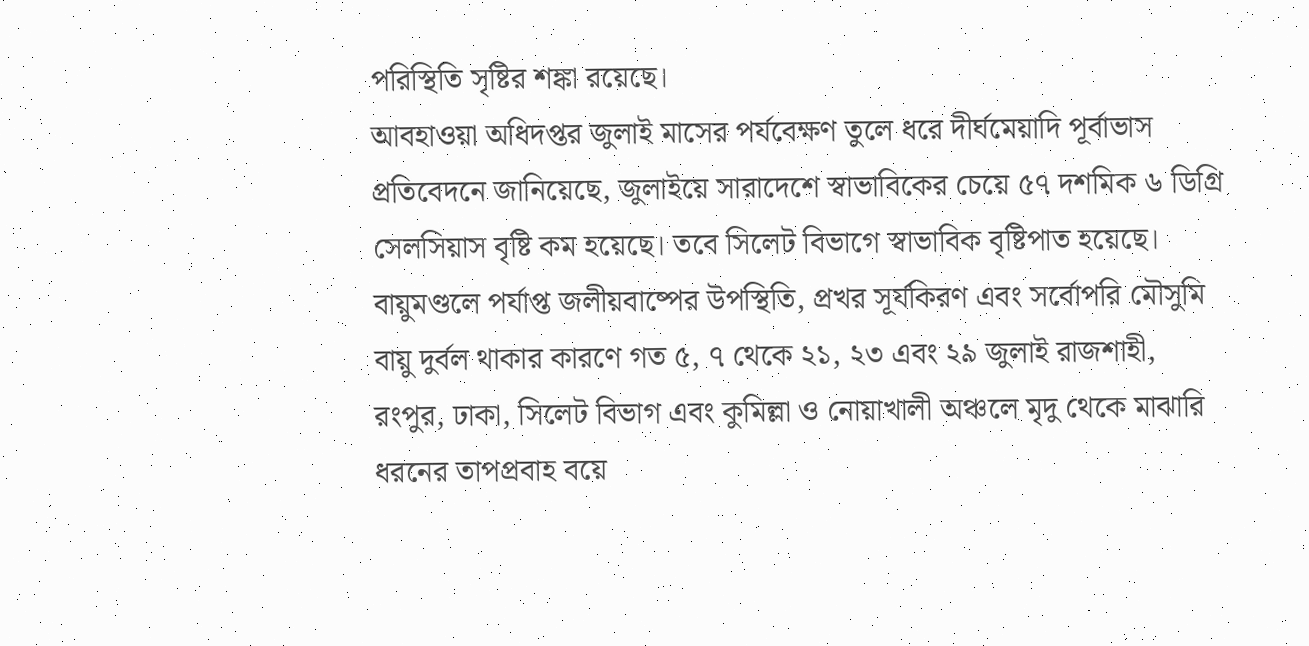পরিস্থিতি সৃষ্টির শঙ্কা রয়েছে।
আবহাওয়া অধিদপ্তর জুলাই মাসের পর্যবেক্ষণ তুলে ধরে দীর্ঘমেয়াদি পূর্বাভাস প্রতিবেদনে জানিয়েছে, জুলাইয়ে সারাদেশে স্বাভাবিকের চেয়ে ৫৭ দশমিক ৬ ডিগ্রি সেলসিয়াস বৃষ্টি কম হয়েছে। তবে সিলেট বিভাগে স্বাভাবিক বৃষ্টিপাত হয়েছে। বায়ুমণ্ডলে পর্যাপ্ত জলীয়বাষ্পের উপস্থিতি, প্রখর সূর্যকিরণ এবং সর্বোপরি মৌসুমি বায়ু দুর্বল থাকার কারণে গত ৫, ৭ থেকে ২১, ২৩ এবং ২৯ জুলাই রাজশাহী, রংপুর, ঢাকা, সিলেট বিভাগ এবং কুমিল্লা ও নোয়াখালী অঞ্চলে মৃদু থেকে মাঝারি ধরনের তাপপ্রবাহ বয়ে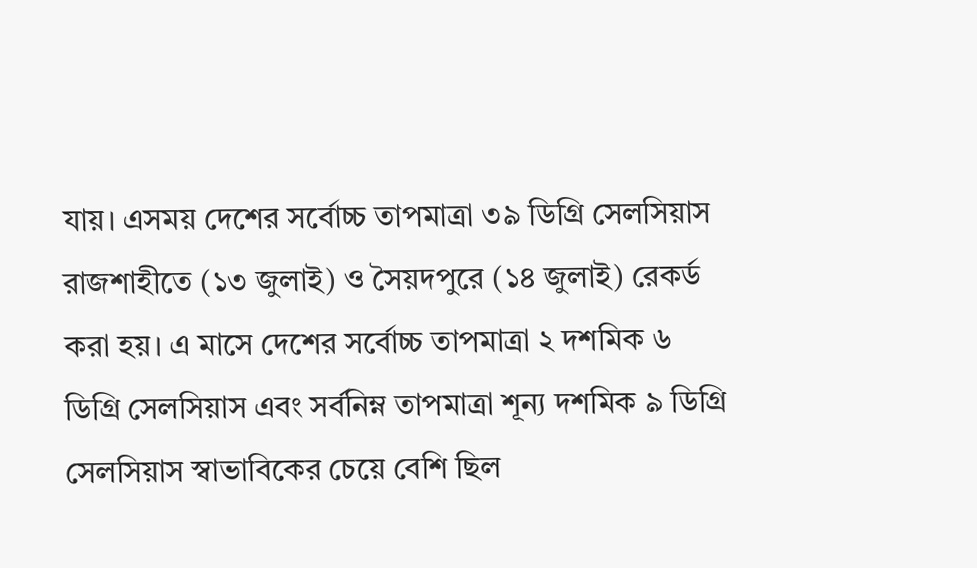যায়। এসময় দেশের সর্বোচ্চ তাপমাত্রা ৩৯ ডিগ্রি সেলসিয়াস রাজশাহীতে (১৩ জুলাই) ও সৈয়দপুরে (১৪ জুলাই) রেকর্ড করা হয়। এ মাসে দেশের সর্বোচ্চ তাপমাত্রা ২ দশমিক ৬ ডিগ্রি সেলসিয়াস এবং সর্বনিম্ন তাপমাত্রা শূন্য দশমিক ৯ ডিগ্রি সেলসিয়াস স্বাভাবিকের চেয়ে বেশি ছিল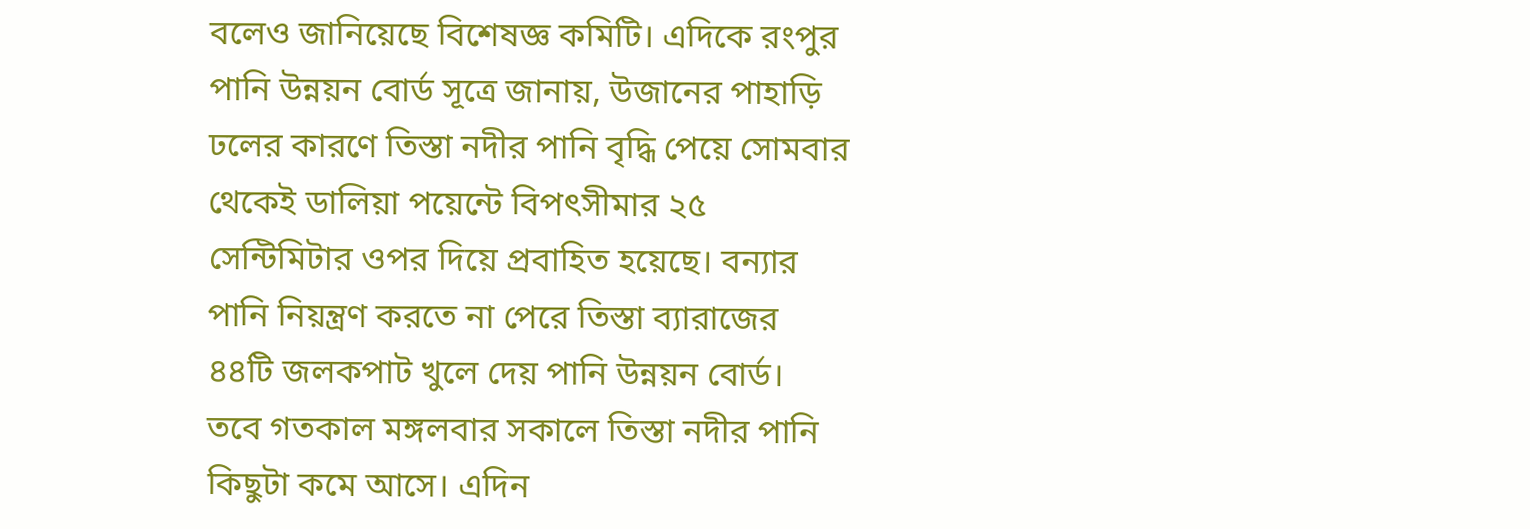বলেও জানিয়েছে বিশেষজ্ঞ কমিটি। এদিকে রংপুর পানি উন্নয়ন বোর্ড সূত্রে জানায়, উজানের পাহাড়ি ঢলের কারণে তিস্তা নদীর পানি বৃদ্ধি পেয়ে সোমবার থেকেই ডালিয়া পয়েন্টে বিপৎসীমার ২৫ সেন্টিমিটার ওপর দিয়ে প্রবাহিত হয়েছে। বন্যার পানি নিয়ন্ত্রণ করতে না পেরে তিস্তা ব্যারাজের ৪৪টি জলকপাট খুলে দেয় পানি উন্নয়ন বোর্ড।
তবে গতকাল মঙ্গলবার সকালে তিস্তা নদীর পানি কিছুটা কমে আসে। এদিন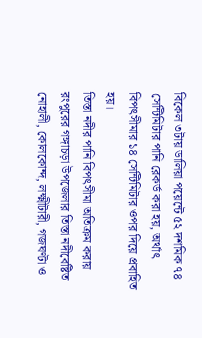বিকেল ৩টায় ডালিয়া পয়েন্টে ৫২ দশমিক ৭৪ সেন্টিমিটার পানি রেকর্ড করা হয়, অর্থাৎ বিপৎসীমার ১৪ সেন্টিমিটার ওপর দিয়ে প্রবাহিত হয়।
তিস্তা নদীর পানি বিপৎসীমা অতিক্রম করায় রংপুরের গঙ্গাচড়া উপজেলার তিস্তা নদীবেষ্টিত নোহালী, কোলকোন্দ, লক্ষ্মীটারী, গজঘণ্টা ও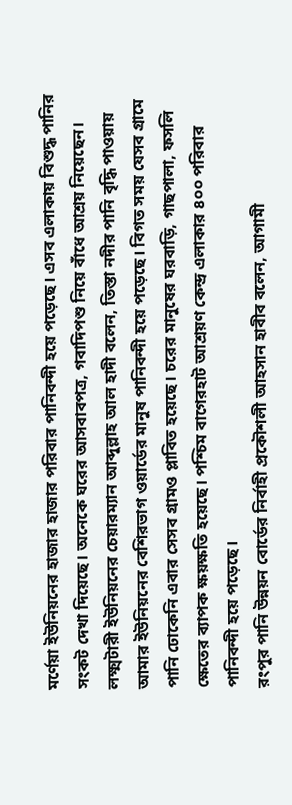মর্ণেয়া ইউনিয়নের হাজার হাজার পরিবার পানিবন্দী হয়ে পড়েছে। এসব এলাকায় বিশুদ্ধ পানির সংকট দেখা দিয়েছে। অনেকে ঘরের আসবাবপত্র, গবাদিপশু নিয়ে বাঁধে আশ্রয় নিয়েছেন।
লক্ষ্মটারী ইউনিয়নের চেয়ারম্যান আব্দুল্লাহ আল হাদী বলেন, তিস্তা নদীর পানি বৃদ্ধি পাওয়ায় আমার ইউনিয়নের বেশিরভাগ ওয়ার্ডের মানুষ পানিবন্দী হয়ে পড়েছে। বিগত সময় যেসব গ্রামে পানি ঢোকেনি এবার সেসব গ্রামও প্লাবিত হয়েছে। চরের মানুষের ঘরবাড়ি, গাছপালা, ফসলি ক্ষেতের ব্যাপক ক্ষয়ক্ষতি হয়েছে। পশ্চিম বাগেরহাট আশ্রয়ণ কেন্দ্র এলাকার ৪০০ পরিবার পানিবন্দী হয়ে পড়েছে।
রংপুর পানি উন্নয়ন বোর্ডের নির্বাহী প্রকৌশলী আহসান হাবীব বলেন, আগামী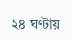২৪ ঘণ্টায়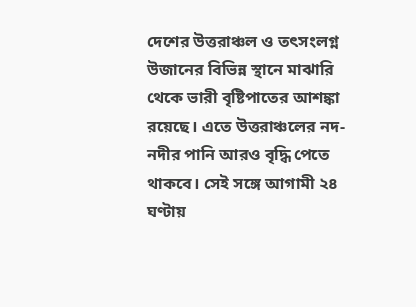দেশের উত্তরাঞ্চল ও তৎসংলগ্ন উজানের বিভিন্ন স্থানে মাঝারি থেকে ভারী বৃষ্টিপাতের আশঙ্কা রয়েছে। এতে উত্তরাঞ্চলের নদ-নদীর পানি আরও বৃদ্ধি পেতে থাকবে। সেই সঙ্গে আগামী ২৪ ঘণ্টায়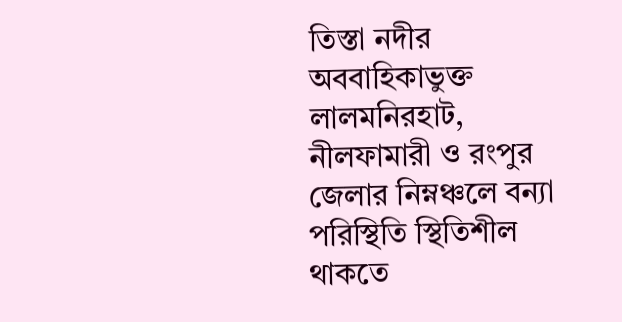তিস্তা নদীর অববাহিকাভুক্ত লালমনিরহাট, নীলফামারী ও রংপুর জেলার নিম্নঞ্চলে বন্যা পরিস্থিতি স্থিতিশীল থাকতে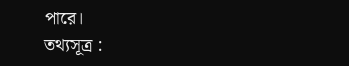পারে।
তথ্যসূত্র :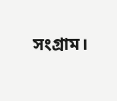সংগ্রাম।